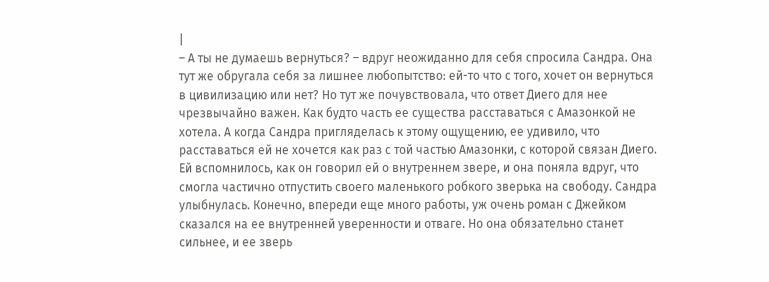|
– А ты не думаешь вернуться? – вдруг неожиданно для себя спросила Сандра. Она тут же обругала себя за лишнее любопытство: ей-то что с того, хочет он вернуться в цивилизацию или нет? Но тут же почувствовала, что ответ Диего для нее чрезвычайно важен. Как будто часть ее существа расставаться с Амазонкой не хотела. А когда Сандра пригляделась к этому ощущению, ее удивило, что расставаться ей не хочется как раз с той частью Амазонки, с которой связан Диего. Ей вспомнилось, как он говорил ей о внутреннем звере, и она поняла вдруг, что смогла частично отпустить своего маленького робкого зверька на свободу. Сандра улыбнулась. Конечно, впереди еще много работы, уж очень роман с Джейком сказался на ее внутренней уверенности и отваге. Но она обязательно станет сильнее, и ее зверь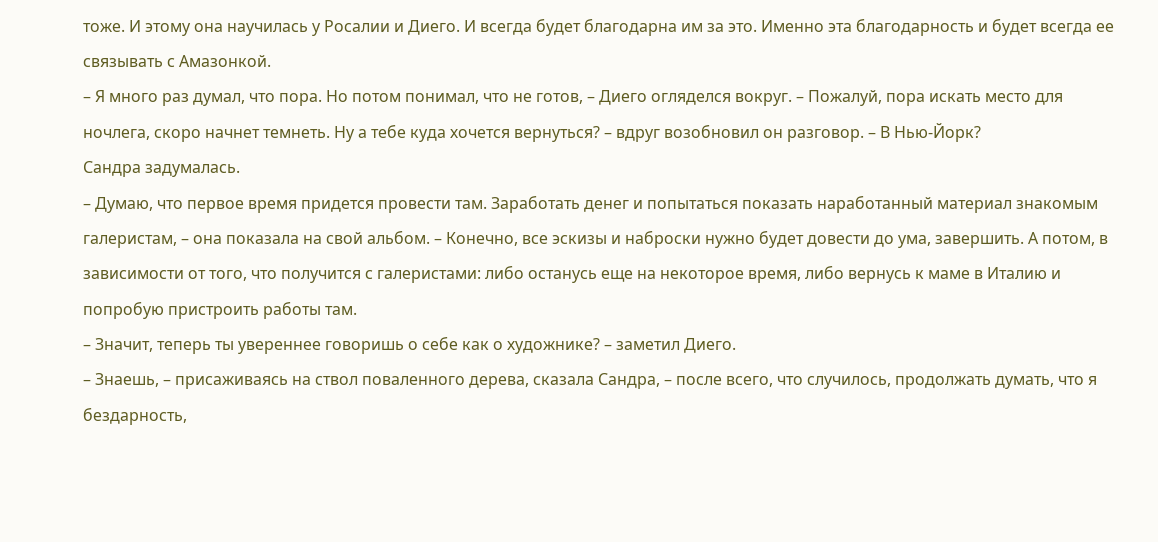тоже. И этому она научилась у Росалии и Диего. И всегда будет благодарна им за это. Именно эта благодарность и будет всегда ее связывать с Амазонкой.
– Я много раз думал, что пора. Но потом понимал, что не готов, – Диего огляделся вокруг. – Пожалуй, пора искать место для ночлега, скоро начнет темнеть. Ну а тебе куда хочется вернуться? – вдруг возобновил он разговор. – В Нью-Йорк?
Сандра задумалась.
– Думаю, что первое время придется провести там. Заработать денег и попытаться показать наработанный материал знакомым галеристам, – она показала на свой альбом. – Конечно, все эскизы и наброски нужно будет довести до ума, завершить. А потом, в зависимости от того, что получится с галеристами: либо останусь еще на некоторое время, либо вернусь к маме в Италию и попробую пристроить работы там.
– Значит, теперь ты увереннее говоришь о себе как о художнике? – заметил Диего.
– Знаешь, – присаживаясь на ствол поваленного дерева, сказала Сандра, – после всего, что случилось, продолжать думать, что я бездарность,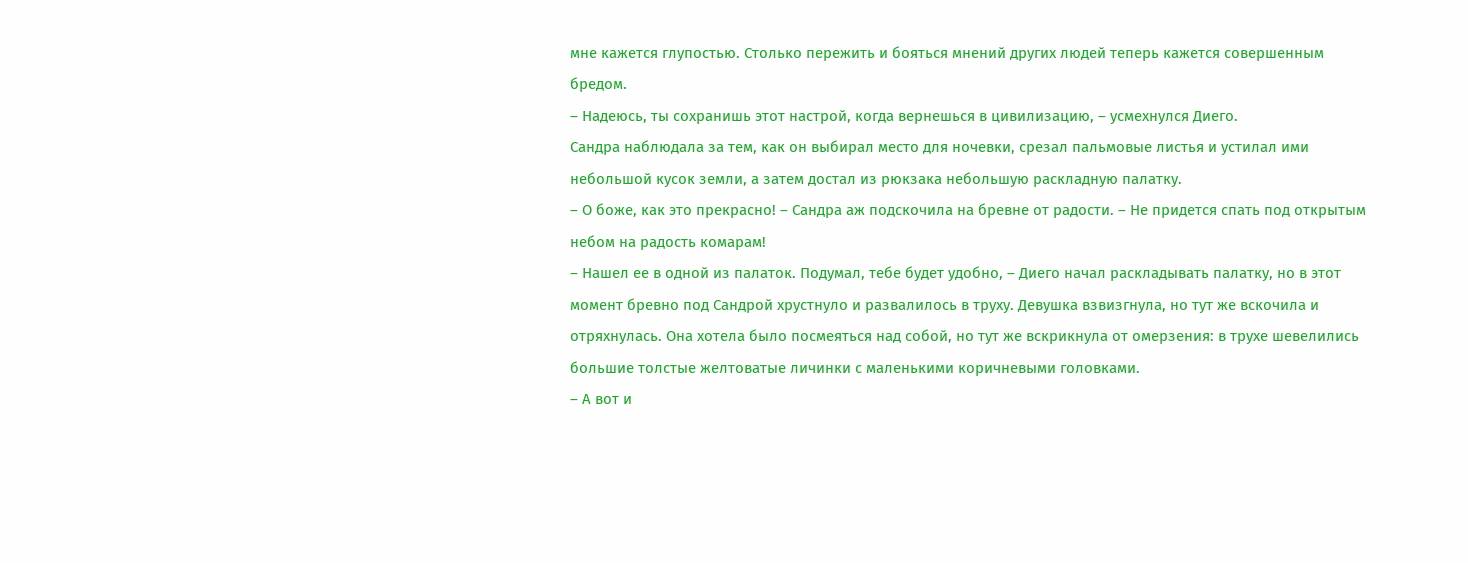мне кажется глупостью. Столько пережить и бояться мнений других людей теперь кажется совершенным бредом.
– Надеюсь, ты сохранишь этот настрой, когда вернешься в цивилизацию, – усмехнулся Диего.
Сандра наблюдала за тем, как он выбирал место для ночевки, срезал пальмовые листья и устилал ими небольшой кусок земли, а затем достал из рюкзака небольшую раскладную палатку.
– О боже, как это прекрасно! – Сандра аж подскочила на бревне от радости. – Не придется спать под открытым небом на радость комарам!
– Нашел ее в одной из палаток. Подумал, тебе будет удобно, – Диего начал раскладывать палатку, но в этот момент бревно под Сандрой хрустнуло и развалилось в труху. Девушка взвизгнула, но тут же вскочила и отряхнулась. Она хотела было посмеяться над собой, но тут же вскрикнула от омерзения: в трухе шевелились большие толстые желтоватые личинки с маленькими коричневыми головками.
– А вот и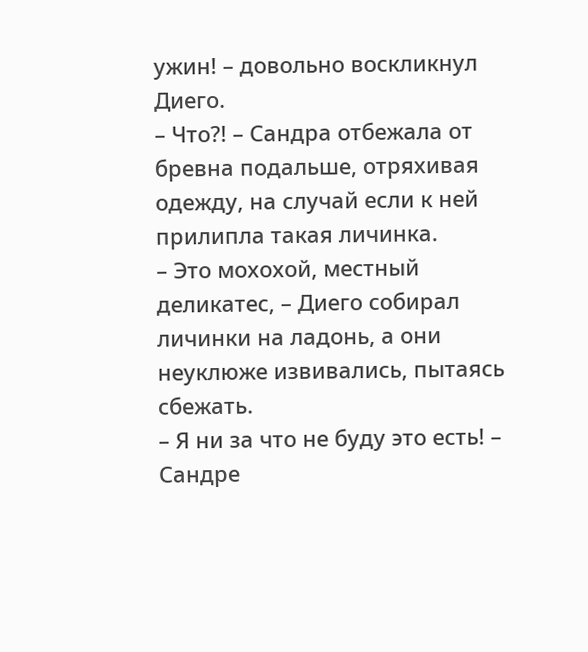ужин! – довольно воскликнул Диего.
– Что?! – Сандра отбежала от бревна подальше, отряхивая одежду, на случай если к ней прилипла такая личинка.
– Это мохохой, местный деликатес, – Диего собирал личинки на ладонь, а они неуклюже извивались, пытаясь сбежать.
– Я ни за что не буду это есть! – Сандре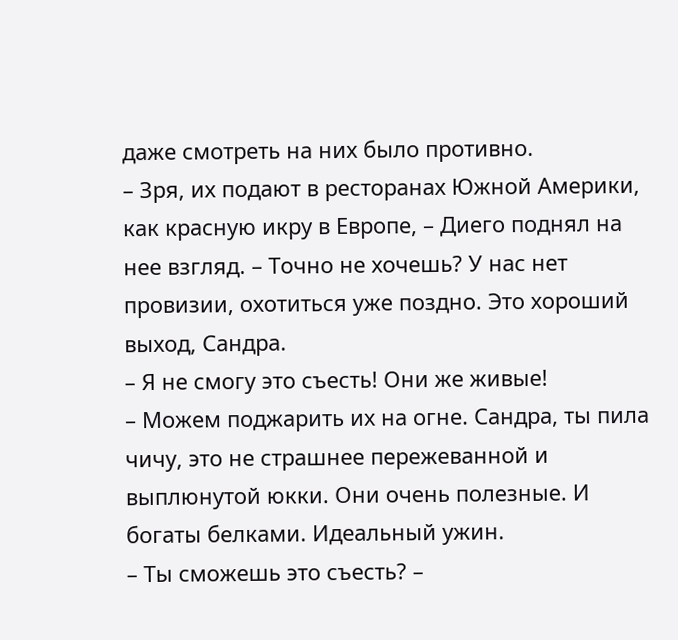даже смотреть на них было противно.
– Зря, их подают в ресторанах Южной Америки, как красную икру в Европе, – Диего поднял на нее взгляд. – Точно не хочешь? У нас нет провизии, охотиться уже поздно. Это хороший выход, Сандра.
– Я не смогу это съесть! Они же живые!
– Можем поджарить их на огне. Сандра, ты пила чичу, это не страшнее пережеванной и выплюнутой юкки. Они очень полезные. И богаты белками. Идеальный ужин.
– Ты сможешь это съесть? –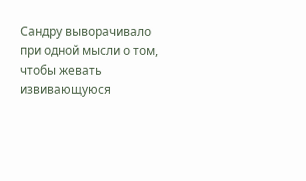Сандру выворачивало при одной мысли о том, чтобы жевать извивающуюся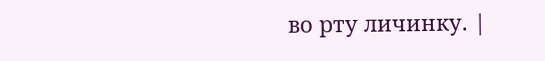во рту личинку. |